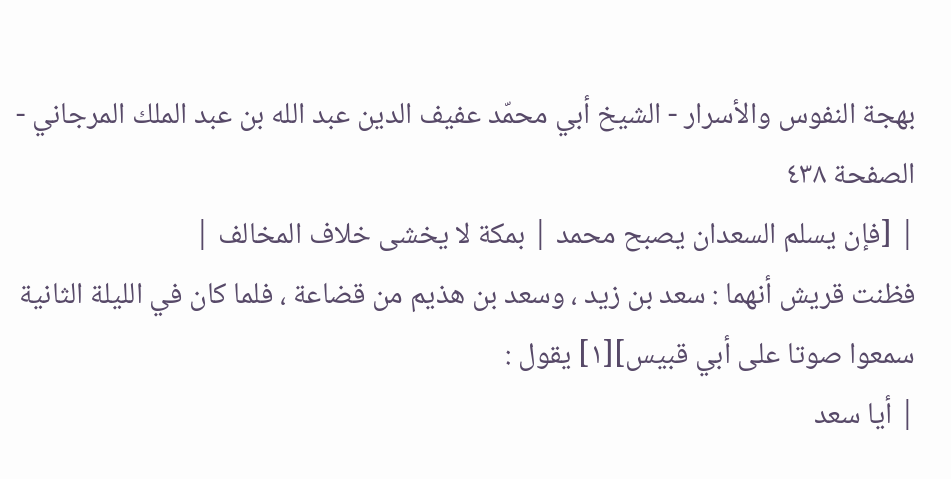بهجة النفوس والأسرار - الشيخ أبي محمّد عفيف الدين عبد الله بن عبد الملك المرجاني - الصفحة ٤٣٨
| [فإن يسلم السعدان يصبح محمد | بمكة لا يخشى خلاف المخالف |
فظنت قريش أنهما : سعد بن زيد ، وسعد بن هذيم من قضاعة ، فلما كان في الليلة الثانية سمعوا صوتا على أبي قبيس][١] يقول :
| أيا سعد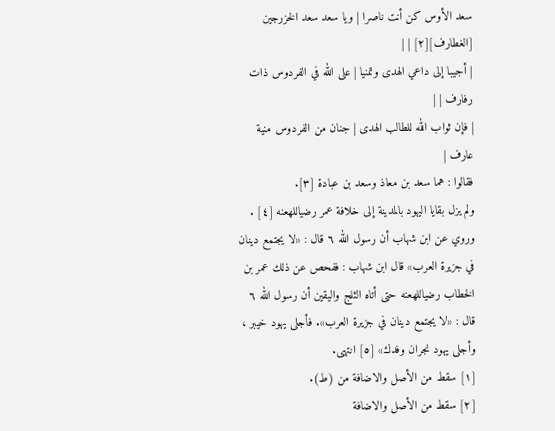سعد الأوس كن أنت ناصرا | ويا سعد سعد الخزرجين [الغطارف][٢] | |
| أجيبا إلى داعي الهدى وتمنيا | على الله في الفردوس ذات رفارف | |
| فإن ثواب الله للطالب الهدى | جنان من الفردوس منية عارف |
فقالوا : هما سعد بن معاذ وسعد بن عبادة [٣].
ولم يزل بقايا اليهود بالمدينة إلى خلافة عمر رضياللهعنه [٤] .
وروي عن ابن شهاب أن رسول الله ٦ قال : «لا يجتمع دينان في جزيرة العرب» قال ابن شهاب : ففحص عن ذلك عمر بن الخطاب رضياللهعنه حتى أتاه الثلج واليقين أن رسول الله ٦ قال : «لا يجتمع دينان في جزيرة العرب». فأجلى يهود خيبر ، وأجلى يهود نجران وفدك» [٥] انتهى.
[١] سقط من الأصل والاضافة من (ط).
[٢] سقط من الأصل والاضافة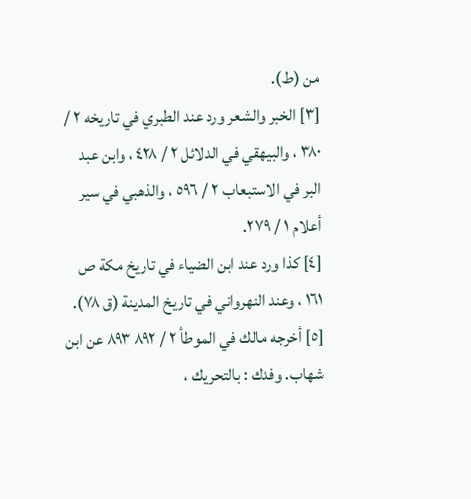من (ط).
[٣] الخبر والشعر ورد عند الطبري في تاريخه ٢ / ٣٨٠ ، والبيهقي في الدلائل ٢ / ٤٢٨ ، وابن عبد البر في الاستبعاب ٢ / ٥٩٦ ، والذهبي في سير أعلام ١ / ٢٧٩.
[٤] كذا ورد عند ابن الضياء في تاريخ مكة ص ١٦١ ، وعند النهرواني في تاريخ المدينة (ق ٧٨).
[٥] أخرجه مالك في الموطأ ٢ / ٨٩٢ ٨٩٣ عن ابن شهاب. وفدك : بالتحريك ،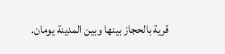قرية بالحجاز بينها وبين المدينة يومان.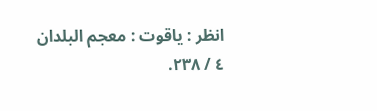انظر : ياقوت : معجم البلدان ٤ / ٢٣٨.